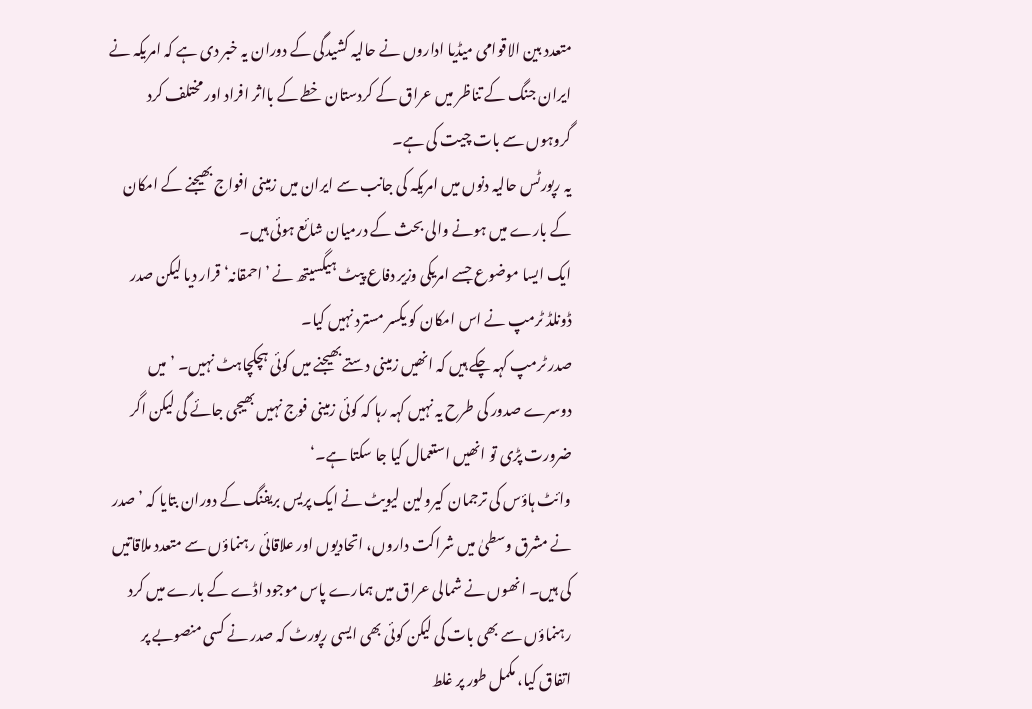متعدد بین الاقوامی میڈیا اداروں نے حالیہ کشیدگی کے دوران یہ خبر دی ہے کہ امریکہ نے ایران جنگ کے تناظر میں عراق کے کردستان خطے کے بااثر افراد اور مختلف کرد گروہوں سے بات چیت کی ہے۔
یہ رپورٹس حالیہ دنوں میں امریکہ کی جانب سے ایران میں زمینی افواج بھیجنے کے امکان کے بارے میں ہونے والی بحث کے درمیان شائع ہوئی ہیں۔
ایک ایسا موضوع جسے امریکی وزیر دفاع پیٹ ہیگسیتھ نے ’احمقانہ‘ قرار دیا لیکن صدر ڈونلڈ ٹرمپ نے اس امکان کو یکسر مسترد نہیں کیا۔
صدر ٹرمپ کہہ چکے ہیں کہ انھیں زمینی دستے بھیجنے میں کوئی ہچکچاہٹ نہیں۔ ’میں دوسرے صدور کی طرح یہ نہیں کہہ رہا کہ کوئی زمینی فوج نہیں بھیجی جائے گی لیکن اگر ضرورت پڑی تو انھیں استعمال کیا جا سکتا ہے۔‘
وائٹ ہاؤس کی ترجمان کیرولین لیویٹ نے ایک پریس بریفنگ کے دوران بتایا کہ ’صدر نے مشرق وسطیٰ میں شراکت داروں، اتحادیوں اور علاقائی رہنماؤں سے متعدد ملاقاتیں کی ہیں۔ انھوں نے شمالی عراق میں ہمارے پاس موجود اڈے کے بارے میں کرد رہنماؤں سے بھی بات کی لیکن کوئی بھی ایسی رپورٹ کہ صدر نے کسی منصوبے پر اتفاق کیا، مکمل طور پر غلط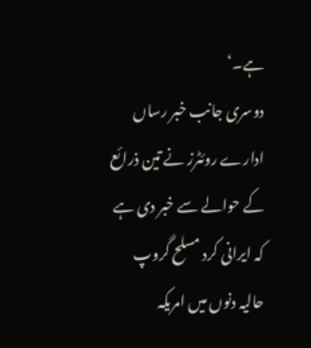ہے۔‘
دوسری جانب خبر رساں ادارے روئٹرز نے تین ذرائع کے حوالے سے خبر دی ہے کہ ایرانی کرد مسلح گروپ حالیہ دنوں میں امریکہ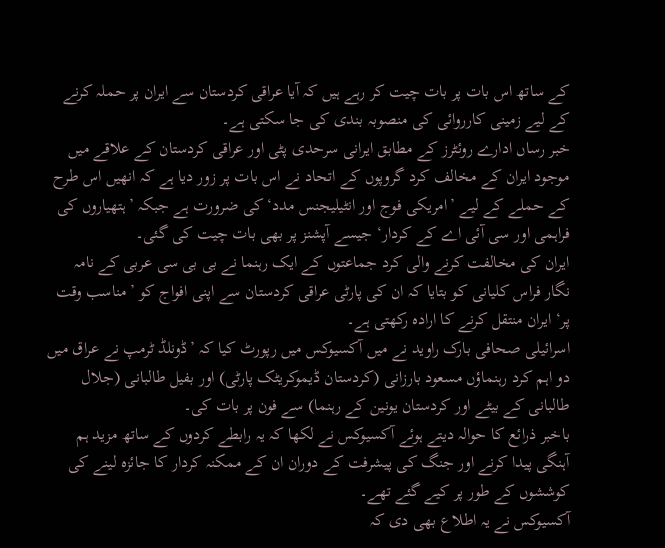کے ساتھ اس بات پر بات چیت کر رہے ہیں کہ آیا عراقی کردستان سے ایران پر حملہ کرنے کے لیے زمینی کارروائی کی منصوبہ بندی کی جا سکتی ہے۔
خبر رساں ادارے روئٹرز کے مطابق ایرانی سرحدی پٹی اور عراقی کردستان کے علاقے میں موجود ایران کے مخالف کرد گروپوں کے اتحاد نے اس بات پر زور دیا ہے کہ انھیں اس طرح کے حملے کے لیے ’امریکی فوج اور انٹیلیجنس مدد‘ کی ضرورت ہے جبکہ ’ہتھیاروں کی فراہمی اور سی آئی اے کے کردار‘ جیسے آپشنز پر بھی بات چیت کی گئی۔
ایران کی مخالفت کرنے والی کرد جماعتوں کے ایک رہنما نے بی بی سی عربی کے نامہ نگار فراس کلیانی کو بتایا کہ ان کی پارٹی عراقی کردستان سے اپنی افواج کو ’مناسب وقت پر‘ ایران منتقل کرنے کا ارادہ رکھتی ہے۔
اسرائیلی صحافی بارک راوید نے میں آکسیوکس میں رپورٹ کیا کہ ’ڈونلڈ ٹرمپ نے عراق میں دو اہم کرد رہنماؤں مسعود بارزانی (کردستان ڈیموکریٹک پارٹی) اور بفیل طالبانی (جلال طالبانی کے بیٹے اور کردستان یونین کے رہنما) سے فون پر بات کی۔
باخبر ذرائع کا حوالہ دیتے ہوئے آکسیوکس نے لکھا کہ یہ رابطے کردوں کے ساتھ مزید ہم آہنگی پیدا کرنے اور جنگ کی پیشرفت کے دوران ان کے ممکنہ کردار کا جائزہ لینے کی کوششوں کے طور پر کیے گئے تھے۔
آکسیوکس نے یہ اطلاع بھی دی کہ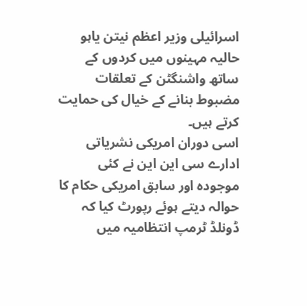اسرائیلی وزیر اعظم نیتن یاہو حالیہ مہینوں میں کردوں کے ساتھ واشنگٹن کے تعلقات مضبوط بنانے کے خیال کی حمایت کرتے ہیں۔
اسی دوران امریکی نشریاتی ادارے سی این این نے کئی موجودہ اور سابق امریکی حکام کا حوالہ دیتے ہوئے رپورٹ کیا کہ ڈونلڈ ٹرمپ انتظامیہ میں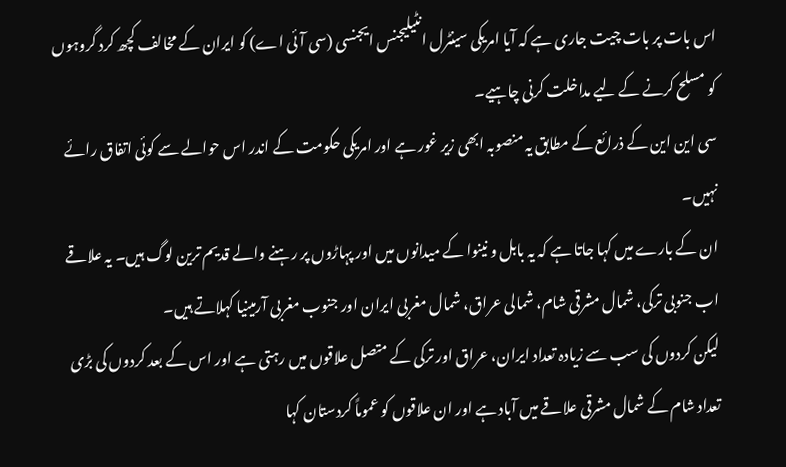اس بات پر بات چیت جاری ہے کہ آیا امریکی سینٹرل انٹیلیجنس ایجنسی (سی آئی اے) کو ایران کے مخالف کچھ کرد گروہوں کو مسلح کرنے کے لیے مداخلت کرنی چاہیے۔
سی این این کے ذرائع کے مطابق یہ منصوبہ ابھی زیر غور ہے اور امریکی حکومت کے اندر اس حوالے سے کوئی اتفاق رائے نہیں۔
ان کے بارے میں کہا جاتا ہے کہ یہ بابل و نینوا کے میدانوں میں اور پہاڑوں پر رہنے والے قدیم ترین لوگ ہیں۔ یہ علاقے اب جنوبی ترکی، شمال مشرقی شام، شمالی عراق، شمال مغربی ایران اور جنوب مغربی آرمینیا کہلاتے ہیں۔
لیکن کردوں کی سب سے زیادہ تعداد ایران، عراق اور ترکی کے متصل علاقوں میں رہتی ہے اور اس کے بعد کردوں کی بڑی تعداد شام کے شمال مشرقی علاقے میں آباد ہے اور ان علاقوں کو عموماً کردستان کہا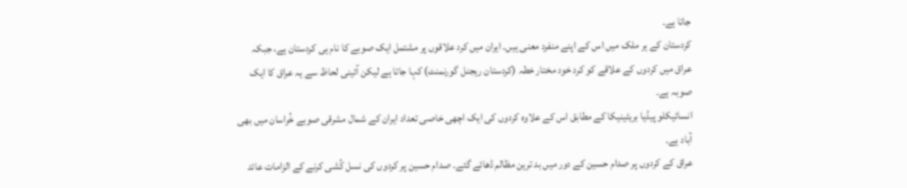جاتا ہے۔
کردستان کے ہر ملک میں اس کے اپنے منفرد معنی ہیں۔ ایران میں کرد علاقوں پر مشتمل ایک صوبے کا نام ہی کردستان ہے، جبکہ عراق میں کردوں کے علاقے کو کرد خود مختار خطہ (کردستان ریجنل گورنمنٹ) کہا جاتا ہے لیکن آئینی لحاظ سے یہ عراق کا ایک صوبہ ہے۔
انسائیکلو پیڈیا بریٹینیکا کے مطابق اس کے علاوہ کردوں کی ایک اچھی خاصی تعداد ایران کے شمال مشرقی صوبے خُراسان میں بھی آباد ہے۔
عراق کے کردوں پر صدام حسین کے دور میں بد ترین مظالم ڈھائے گئے۔ صدام حسین پر کردوں کی نسل کُشی کرنے کے الزامات عائد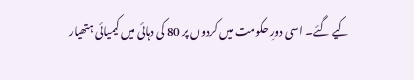کیے گئے۔ اسی دورِ حکومت میں کردوں پر 80 کی دہائی میں کیمیائی ہتھیار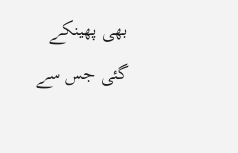بھی پھینکے گئی جس سے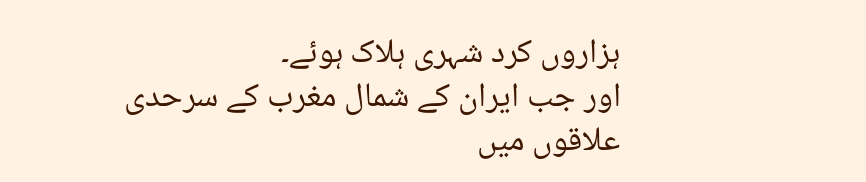ہزاروں کرد شہری ہلاک ہوئے۔
اور جب ایران کے شمال مغرب کے سرحدی علاقوں میں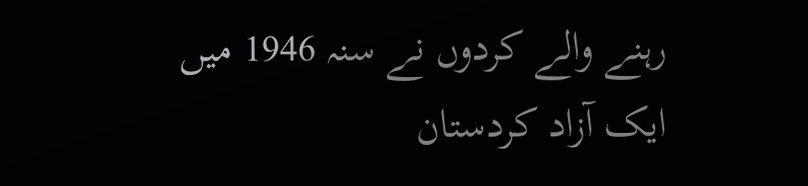رہنے والے کردوں نے سنہ 1946 میں ایک آزاد کردستان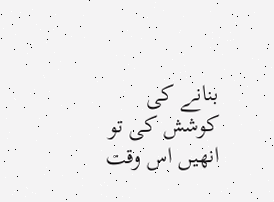بنانے کی کوشش کی تو انھیں اس وقت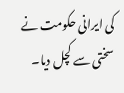کی ایرانی حکومت نے سختی سے کچل دیا۔